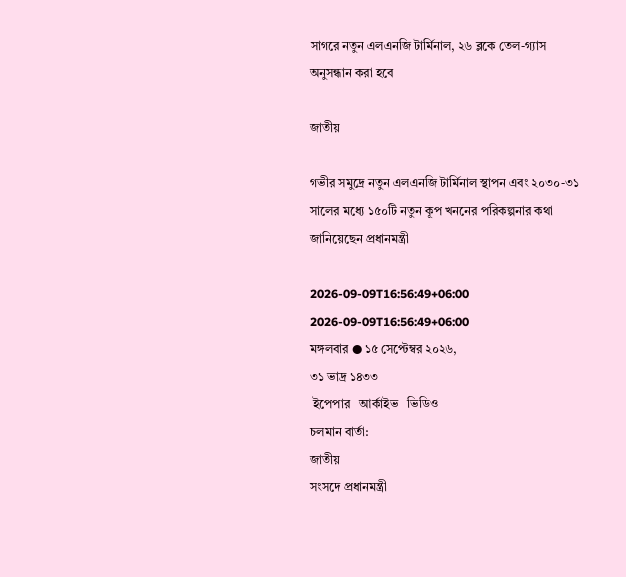সাগরে নতুন এলএনজি টার্মিনাল, ২৬ ব্লকে তেল-গ্যাস অনুসন্ধান করা হবে

জাতীয়

গভীর সমুদ্রে নতুন এলএনজি টার্মিনাল স্থাপন এবং ২০৩০-৩১ সালের মধ্যে ১৫০টি নতুন কূপ খননের পরিকল্পনার কথা জানিয়েছেন প্রধানমন্ত্রী

2026-09-09T16:56:49+06:00
2026-09-09T16:56:49+06:00
মঙ্গলবার ● ১৫ সেপ্টেম্বর ২০২৬,
৩১ ভাদ্র ১৪৩৩
 ইপেপার   আর্কাইভ   ভিডিও
চলমান বার্তা:
জাতীয়
সংসদে প্রধানমন্ত্রী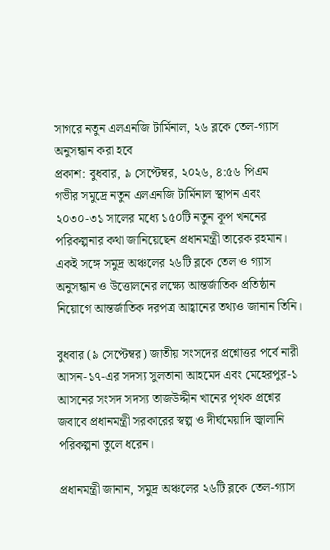সাগরে নতুন এলএনজি টার্মিনাল, ২৬ ব্লকে তেল-গ্যাস অনুসন্ধান করা হবে
প্রকাশ: বুধবার, ৯ সেপ্টেম্বর, ২০২৬, ৪:৫৬ পিএম
গভীর সমুদ্রে নতুন এলএনজি টার্মিনাল স্থাপন এবং ২০৩০-৩১ সালের মধ্যে ১৫০টি নতুন কূপ খননের পরিকল্পনার কথা জানিয়েছেন প্রধানমন্ত্রী তারেক রহমান। একই সঙ্গে সমুদ্র অঞ্চলের ২৬টি ব্লকে তেল ও গ্যাস অনুসন্ধান ও উত্তোলনের লক্ষ্যে আন্তর্জাতিক প্রতিষ্ঠান নিয়োগে আন্তর্জাতিক দরপত্র আহ্বানের তথ্যও জানান তিনি।

বুধবার (৯ সেপ্টেম্বর) জাতীয় সংসদের প্রশ্নোত্তর পর্বে নারী আসন-১৭-এর সদস্য সুলতানা আহমেদ এবং মেহেরপুর-১ আসনের সংসদ সদস্য তাজউদ্দীন খানের পৃথক প্রশ্নের জবাবে প্রধানমন্ত্রী সরকারের স্বল্প ও দীর্ঘমেয়াদি জ্বালানি পরিকল্পনা তুলে ধরেন।

প্রধানমন্ত্রী জানান, সমুদ্র অঞ্চলের ২৬টি ব্লকে তেল-গ্যাস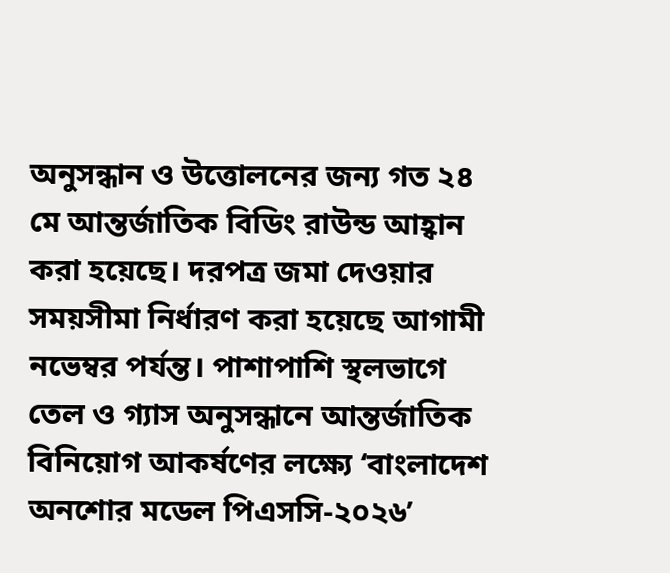অনুসন্ধান ও উত্তোলনের জন্য গত ২৪ মে আন্তর্জাতিক বিডিং রাউন্ড আহ্বান করা হয়েছে। দরপত্র জমা দেওয়ার সময়সীমা নির্ধারণ করা হয়েছে আগামী নভেম্বর পর্যন্ত। পাশাপাশি স্থলভাগে তেল ও গ্যাস অনুসন্ধানে আন্তর্জাতিক বিনিয়োগ আকর্ষণের লক্ষ্যে ‘বাংলাদেশ অনশোর মডেল পিএসসি-২০২৬’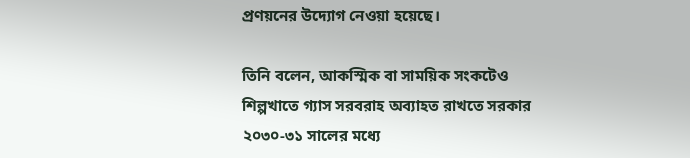প্রণয়নের উদ্যোগ নেওয়া হয়েছে।

তিনি বলেন, আকস্মিক বা সাময়িক সংকটেও শিল্পখাতে গ্যাস সরবরাহ অব্যাহত রাখতে সরকার ২০৩০-৩১ সালের মধ্যে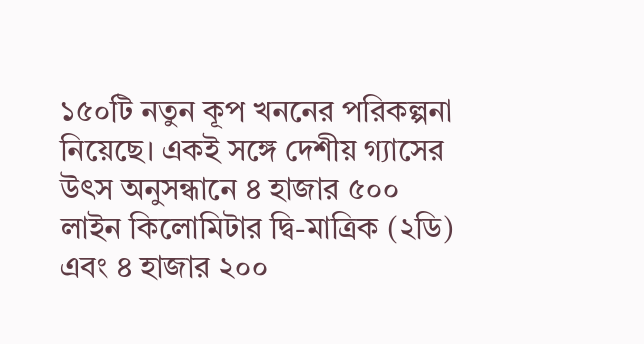১৫০টি নতুন কূপ খননের পরিকল্পনা নিয়েছে। একই সঙ্গে দেশীয় গ্যাসের উৎস অনুসন্ধানে ৪ হাজার ৫০০ লাইন কিলোমিটার দ্বি-মাত্রিক (২ডি) এবং ৪ হাজার ২০০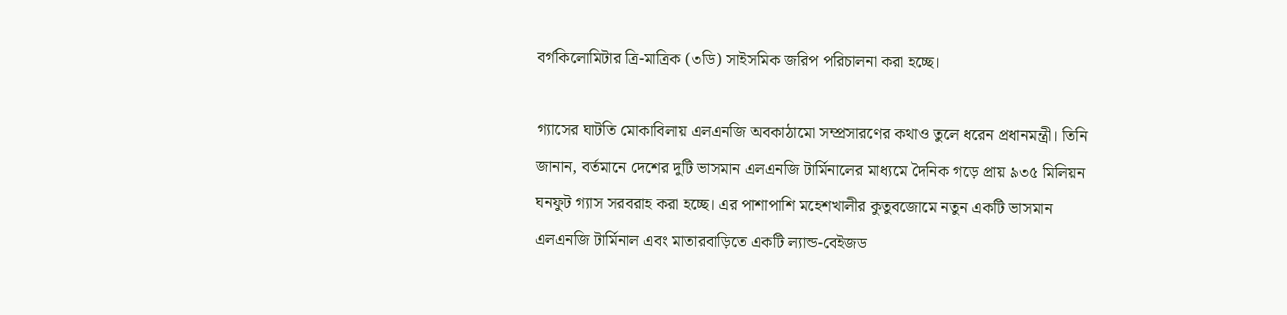বর্গকিলোমিটার ত্রি-মাত্রিক (৩ডি) সাইসমিক জরিপ পরিচালনা করা হচ্ছে।

গ্যাসের ঘাটতি মোকাবিলায় এলএনজি অবকাঠামো সম্প্রসারণের কথাও তুলে ধরেন প্রধানমন্ত্রী। তিনি জানান, বর্তমানে দেশের দুটি ভাসমান এলএনজি টার্মিনালের মাধ্যমে দৈনিক গড়ে প্রায় ৯৩৫ মিলিয়ন ঘনফুট গ্যাস সরবরাহ করা হচ্ছে। এর পাশাপাশি মহেশখালীর কুতুবজোমে নতুন একটি ভাসমান এলএনজি টার্মিনাল এবং মাতারবাড়িতে একটি ল্যান্ড-বেইজড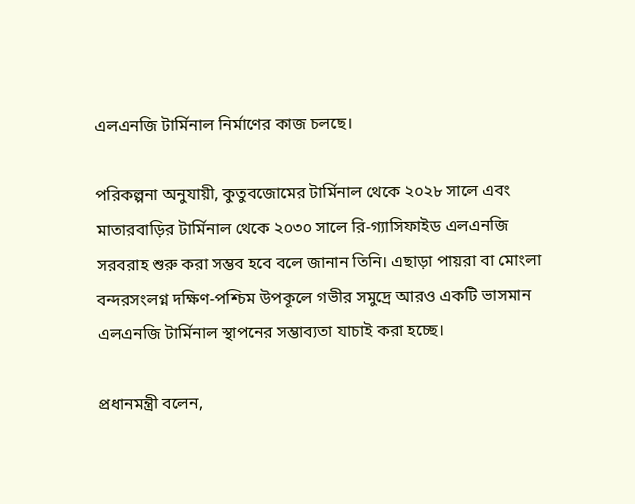এলএনজি টার্মিনাল নির্মাণের কাজ চলছে।

পরিকল্পনা অনুযায়ী, কুতুবজোমের টার্মিনাল থেকে ২০২৮ সালে এবং মাতারবাড়ির টার্মিনাল থেকে ২০৩০ সালে রি-গ্যাসিফাইড এলএনজি সরবরাহ শুরু করা সম্ভব হবে বলে জানান তিনি। এছাড়া পায়রা বা মোংলা বন্দরসংলগ্ন দক্ষিণ-পশ্চিম উপকূলে গভীর সমুদ্রে আরও একটি ভাসমান এলএনজি টার্মিনাল স্থাপনের সম্ভাব্যতা যাচাই করা হচ্ছে।

প্রধানমন্ত্রী বলেন,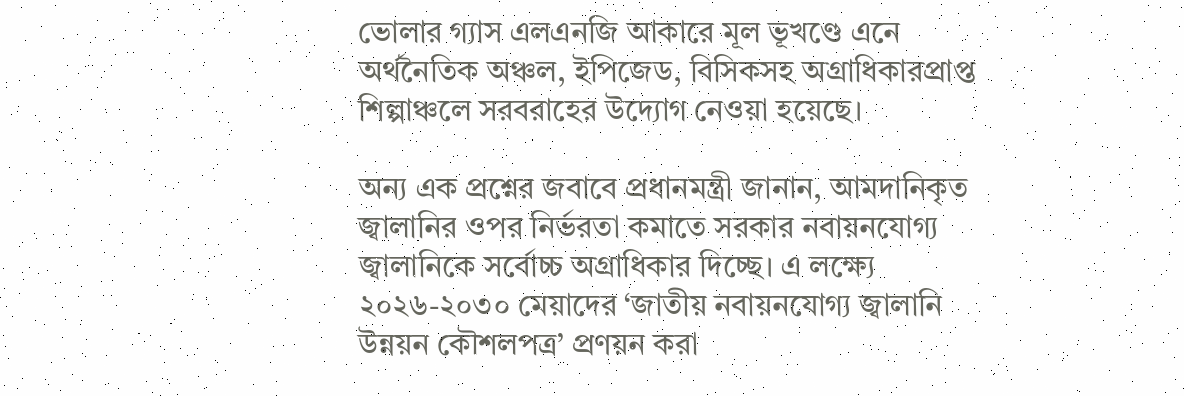ভোলার গ্যাস এলএনজি আকারে মূল ভূখণ্ডে এনে অর্থনৈতিক অঞ্চল, ইপিজেড, বিসিকসহ অগ্রাধিকারপ্রাপ্ত শিল্পাঞ্চলে সরবরাহের উদ্যোগ নেওয়া হয়েছে।

অন্য এক প্রশ্নের জবাবে প্রধানমন্ত্রী জানান, আমদানিকৃত জ্বালানির ওপর নির্ভরতা কমাতে সরকার নবায়নযোগ্য জ্বালানিকে সর্বোচ্চ অগ্রাধিকার দিচ্ছে। এ লক্ষ্যে ২০২৬-২০৩০ মেয়াদের ‘জাতীয় নবায়নযোগ্য জ্বালানি উন্নয়ন কৌশলপত্র’ প্রণয়ন করা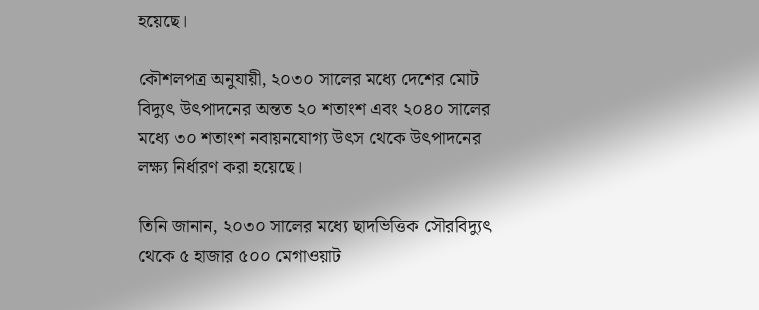হয়েছে।

কৌশলপত্র অনুযায়ী, ২০৩০ সালের মধ্যে দেশের মোট বিদ্যুৎ উৎপাদনের অন্তত ২০ শতাংশ এবং ২০৪০ সালের মধ্যে ৩০ শতাংশ নবায়নযোগ্য উৎস থেকে উৎপাদনের লক্ষ্য নির্ধারণ করা হয়েছে।

তিনি জানান, ২০৩০ সালের মধ্যে ছাদভিত্তিক সৌরবিদ্যুৎ থেকে ৫ হাজার ৫০০ মেগাওয়াট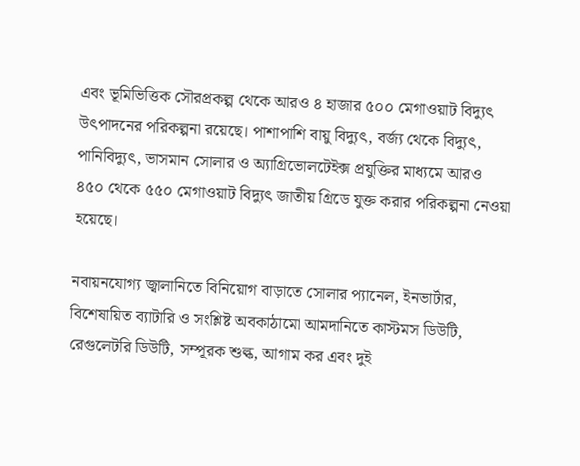এবং ভূমিভিত্তিক সৌরপ্রকল্প থেকে আরও ৪ হাজার ৫০০ মেগাওয়াট বিদ্যুৎ উৎপাদনের পরিকল্পনা রয়েছে। পাশাপাশি বায়ু বিদ্যুৎ, বর্জ্য থেকে বিদ্যুৎ, পানিবিদ্যুৎ, ভাসমান সোলার ও অ্যাগ্রিভোলটেইক্স প্রযুক্তির মাধ্যমে আরও ৪৫০ থেকে ৫৫০ মেগাওয়াট বিদ্যুৎ জাতীয় গ্রিডে যুক্ত করার পরিকল্পনা নেওয়া হয়েছে।

নবায়নযোগ্য জ্বালানিতে বিনিয়োগ বাড়াতে সোলার প্যানেল, ইনভার্টার, বিশেষায়িত ব্যাটারি ও সংশ্লিষ্ট অবকাঠামো আমদানিতে কাস্টমস ডিউটি, রেগুলেটরি ডিউটি, সম্পূরক শুল্ক, আগাম কর এবং দুই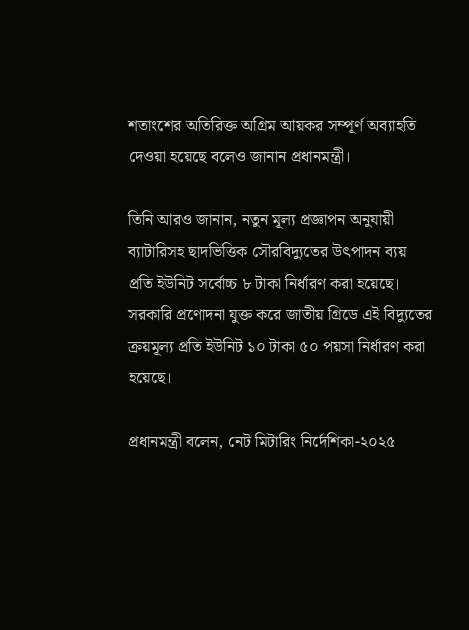শতাংশের অতিরিক্ত অগ্রিম আয়কর সম্পূর্ণ অব্যাহতি দেওয়া হয়েছে বলেও জানান প্রধানমন্ত্রী।

তিনি আরও জানান, নতুন মূল্য প্রজ্ঞাপন অনুযায়ী ব্যাটারিসহ ছাদভিত্তিক সৌরবিদ্যুতের উৎপাদন ব্যয় প্রতি ইউনিট সর্বোচ্চ ৮ টাকা নির্ধারণ করা হয়েছে। সরকারি প্রণোদনা যুক্ত করে জাতীয় গ্রিডে এই বিদ্যুতের ক্রয়মূল্য প্রতি ইউনিট ১০ টাকা ৫০ পয়সা নির্ধারণ করা হয়েছে।

প্রধানমন্ত্রী বলেন, নেট মিটারিং নির্দেশিকা-২০২৫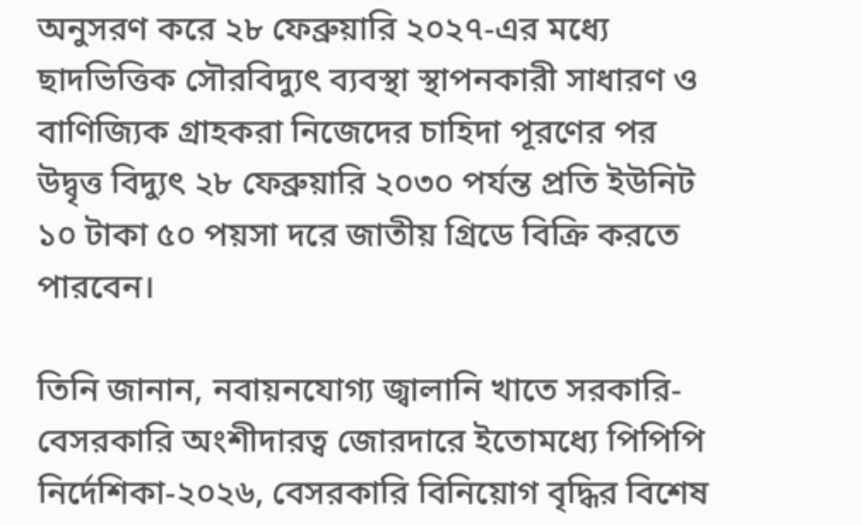অনুসরণ করে ২৮ ফেব্রুয়ারি ২০২৭-এর মধ্যে ছাদভিত্তিক সৌরবিদ্যুৎ ব্যবস্থা স্থাপনকারী সাধারণ ও বাণিজ্যিক গ্রাহকরা নিজেদের চাহিদা পূরণের পর উদ্বৃত্ত বিদ্যুৎ ২৮ ফেব্রুয়ারি ২০৩০ পর্যন্ত প্রতি ইউনিট ১০ টাকা ৫০ পয়সা দরে জাতীয় গ্রিডে বিক্রি করতে পারবেন।

তিনি জানান, নবায়নযোগ্য জ্বালানি খাতে সরকারি-বেসরকারি অংশীদারত্ব জোরদারে ইতোমধ্যে পিপিপি নির্দেশিকা-২০২৬, বেসরকারি বিনিয়োগ বৃদ্ধির বিশেষ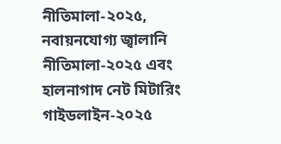নীতিমালা-২০২৫, নবায়নযোগ্য জ্বালানি নীতিমালা-২০২৫ এবং হালনাগাদ নেট মিটারিং গাইডলাইন-২০২৫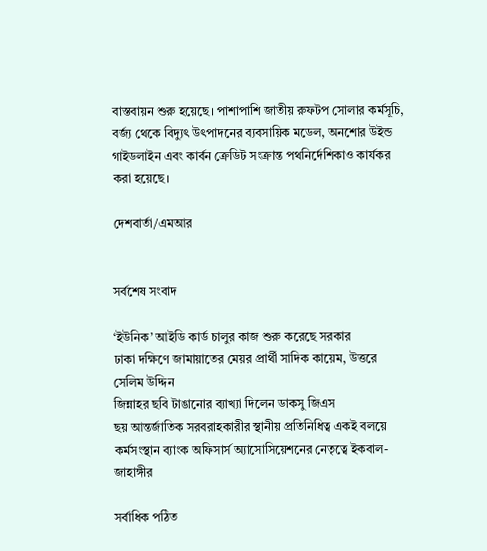বাস্তবায়ন শুরু হয়েছে। পাশাপাশি জাতীয় রুফটপ সোলার কর্মসূচি, বর্জ্য থেকে বিদ্যুৎ উৎপাদনের ব্যবসায়িক মডেল, অনশোর উইন্ড গাইডলাইন এবং কার্বন ক্রেডিট সংক্রান্ত পথনির্দেশিকাও কার্যকর করা হয়েছে।

দেশবার্তা/এমআর


সর্বশেষ সংবাদ

‘ইউনিক’ আইডি কার্ড চালুর কাজ শুরু করেছে সরকার
ঢাকা দক্ষিণে জামায়াতের মেয়র প্রার্থী সাদিক কায়েম, উত্তরে সেলিম উদ্দিন
জিন্নাহর ছবি টাঙানোর ব্যাখ্যা দিলেন ডাকসু জিএস
ছয় আন্তর্জাতিক সরবরাহকারীর স্থানীয় প্রতিনিধিত্ব একই বলয়ে
কর্মসংস্থান ব্যাংক অফিসার্স অ্যাসোসিয়েশনের নেতৃত্বে ইকবাল-জাহাঙ্গীর

সর্বাধিক পঠিত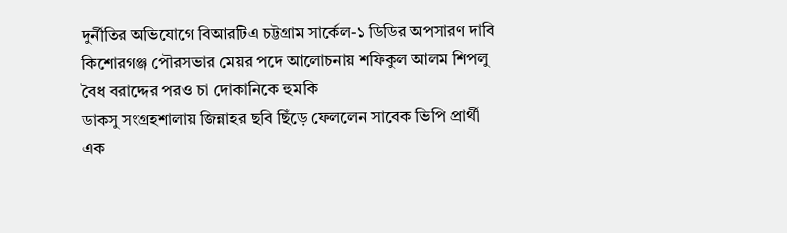দুর্নীতির অভিযোগে বিআরটিএ চট্টগ্রাম সার্কেল-১ ডিডির অপসারণ দাবি
কিশোরগঞ্জ পৌরসভার মেয়র পদে আলোচনায় শফিকুল আলম শিপলু
বৈধ বরাদ্দের পরও চা দোকানিকে হুমকি
ডাকসু সংগ্রহশালায় জিন্নাহর ছবি ছিঁড়ে ফেললেন সাবেক ভিপি প্রার্থী
এক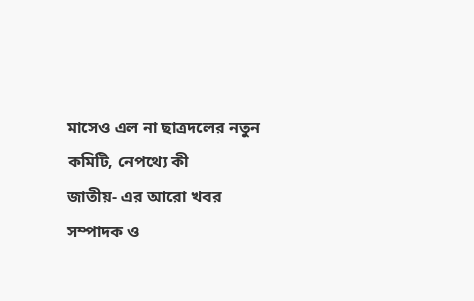মাসেও এল না ছাত্রদলের নতুন কমিটি, নেপথ্যে কী
জাতীয়- এর আরো খবর
সম্পাদক ও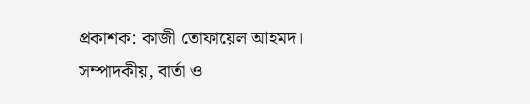প্রকাশক: কাজী তোফায়েল আহমদ।
সম্পাদকীয়, বার্তা ও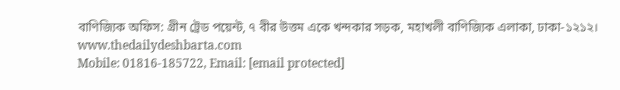বাণিজ্যিক অফিস: গ্রীন ট্রেড পয়েন্ট, ৭ বীর উত্তম একে খন্দকার সড়ক, মহাখলী বাণিজ্যিক এলাকা, ঢাকা-১২১২।
www.thedailydeshbarta.com
Mobile: 01816-185722, Email: [email protected]